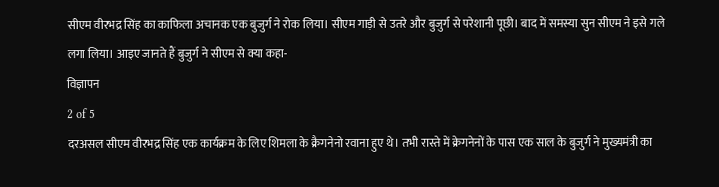सीएम वीरभद्र सिंह का काफिला अचानक एक बुजुर्ग ने रोक लिया। सीएम गाड़ी से उतरे और बुजुर्ग से परेशानी पूछी। बाद में समस्या सुन सीएम ने इसे गले लगा लिया। आइए जानते हैं बुजुर्ग ने सीएम से क्या कहा-
विज्ञापन
2 of 5
दरअसल सीएम वीरभद्र सिंह एक कार्यक्रम के लिए शिमला के क्रैगनेनो रवाना हुए थे। तभी रास्ते में क्रेगनेनों के पास एक साल के बुजुर्ग ने मुख्यमंत्री का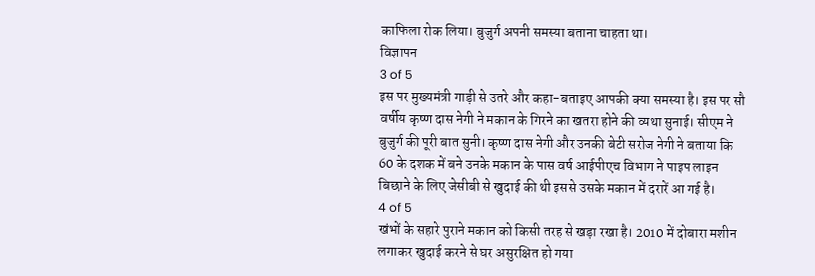काफिला रोक लिया। बुजुर्ग अपनी समस्या बताना चाहता था।
विज्ञापन
3 of 5
इस पर मुख्यमंत्री गाड़ी से उतरे और कहा-बताइए आपकी क्या समस्या है। इस पर सौ वर्षीय कृष्ण दास नेगी ने मकान के गिरने का खतरा होने की व्यथा सुनाई। सीएम ने बुजुर्ग की पूरी बात सुनी। कृष्ण दास नेगी और उनकी बेटी सरोज नेगी ने बताया कि 60 के दशक में बने उनके मकान के पास वर्ष आईपीएच विभाग ने पाइप लाइन बिछाने के लिए जेसीबी से खुदाई की थी इससे उसके मकान में दरारें आ गई है।
4 of 5
खंभों के सहारे पुराने मकान को किसी तरह से खड़ा रखा है। 2010 में दोबारा मशीन लगाकर खुदाई करने से घर असुरक्षित हो गया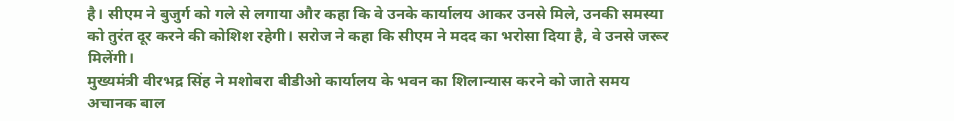है। सीएम ने बुजुर्ग को गले से लगाया और कहा कि वे उनके कार्यालय आकर उनसे मिले, उनकी समस्या को तुरंत दूर करने की कोशिश रहेगी। सरोज ने कहा कि सीएम ने मदद का भरोसा दिया है, वे उनसे जरूर मिलेंगी।
मुख्यमंत्री वीरभद्र सिंह ने मशोबरा बीडीओ कार्यालय के भवन का शिलान्यास करने को जाते समय अचानक बाल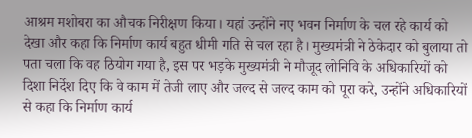आश्रम मशोबरा का औचक निरीक्षण किया। यहां उन्होंने नए भवन निर्माण के चल रहे कार्य को देखा और कहा कि निर्माण कार्य बहुत धीमी गति से चल रहा है। मुख्यमंत्री ने ठेकेदार को बुलाया तो पता चला कि वह ठियोग गया है, इस पर भड़के मुख्यमंत्री ने मौजूद लोनिवि के अधिकारियों को दिशा निर्देश दिए कि वे काम में तेजी लाए और जल्द से जल्द काम को पूरा करे, उन्होंने अधिकारियों से कहा कि निर्माण कार्य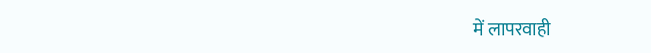में लापरवाही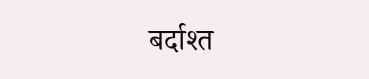बर्दाश्त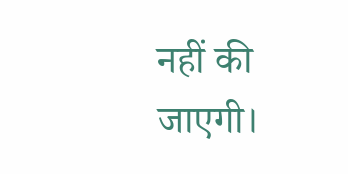नहीं की जाएगी।